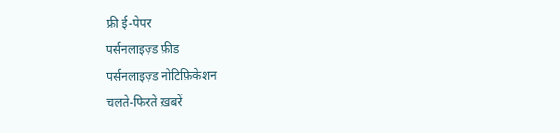फ्री ई-पेपर
पर्सनलाइज़्ड फ़ीड
पर्सनलाइज़्ड नोटिफ़िकेशन
चलते-फिरते ख़बरें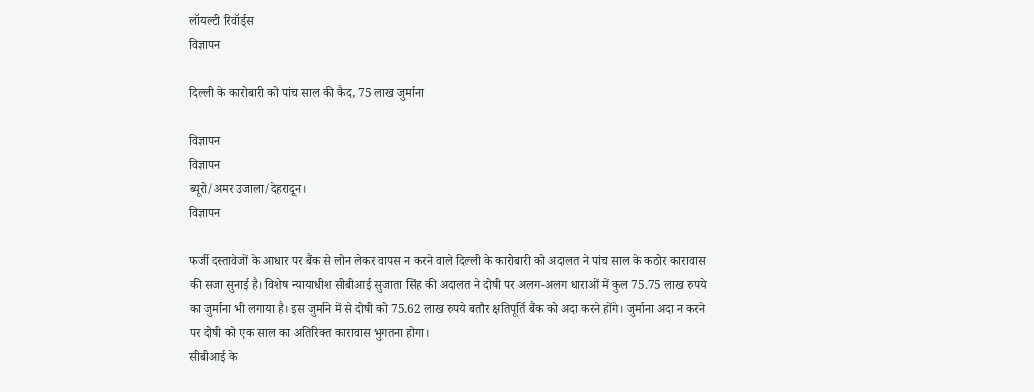लॉयल्टी रिवॉर्ड्स
विज्ञापन

दिल्ली के कारोबारी को पांच साल की कैद, 75 लाख जुर्माना

विज्ञापन
विज्ञापन
ब्यूरो/अमर उजाला/देहरादून।
विज्ञापन

फर्जी दस्तावेजों के आधार पर बैंक से लोन लेकर वापस न करने वाले दिल्ली के कारोबारी को अदालत ने पांच साल के कठोर कारावास की सजा सुनाई है। विशेष न्यायाधीश सीबीआई सुजाता सिंह की अदालत ने दोषी पर अलग-अलग धाराओं में कुल 75.75 लाख रुपये का जुर्माना भी लगाया है। इस जुर्माने में से दोषी को 75.62 लाख रुपये बतौर क्षतिपूर्ति बैंक को अदा करने होंगे। जुर्माना अदा न करने पर दोषी को एक साल का अतिरिक्त कारावास भुगतना होगा।
सीबीआई के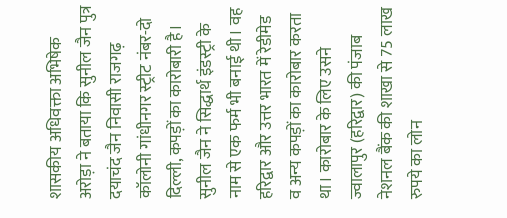शासकीय अधिवक्ता अभिषेक अरोड़ा ने बताया कि सुनील जैन पुत्र दयाचंद जैन निवासी राजगढ़ कॉलोनी गांधीनगर स्ट्रीट नंबर-दो दिल्ली, कपड़ों का कारोबारी है। सुनील जैन ने सिद्धार्थ इंडस्ट्री के नाम से एक फर्म भी बनाई थी। वह हरिद्वार और उत्तर भारत में रेडीमेड व अन्य कपड़ों का कारोबार करता था। कारोबार के लिए उसने ज्वालापुर (हरिद्वार) की पंजाब नेशनल बैंक की शाखा से 75 लाख रुपये का लोन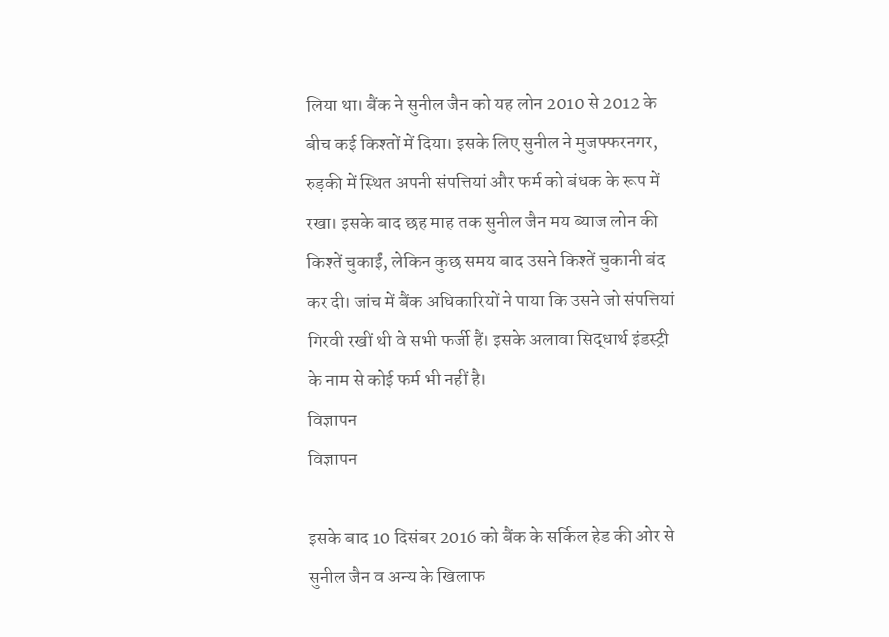लिया था। बैंक ने सुनील जैन को यह लोन 2010 से 2012 के बीच कई किश्तों में दिया। इसके लिए सुनील ने मुजफ्फरनगर, रुड़की में स्थित अपनी संपत्तियां और फर्म को बंधक के रूप में रखा। इसके बाद छह माह तक सुनील जैन मय ब्याज लोन की किश्तें चुकाईं, लेकिन कुछ समय बाद उसने किश्तें चुकानी बंद कर दी। जांच में बैंक अधिकारियों ने पाया कि उसने जो संपत्तियां गिरवी रखीं थी वे सभी फर्जी हैं। इसके अलावा सिद्धार्थ इंडस्ट्री के नाम से कोई फर्म भी नहीं है।
विज्ञापन
विज्ञापन

इसके बाद 10 दिसंबर 2016 को बैंक के सर्किल हेड की ओर से सुनील जैन व अन्य के खिलाफ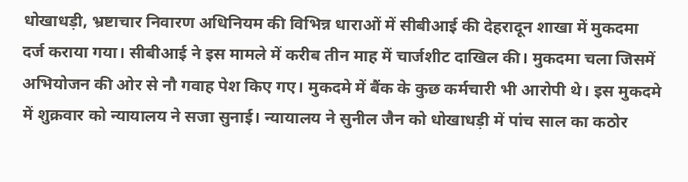धोखाधड़ी, भ्रष्टाचार निवारण अधिनियम की विभिन्न धाराओं में सीबीआई की देहरादून शाखा में मुकदमा दर्ज कराया गया। सीबीआई ने इस मामले में करीब तीन माह में चार्जशीट दाखिल की। मुकदमा चला जिसमें अभियोजन की ओर से नौ गवाह पेश किए गए। मुकदमे में बैंक के कुछ कर्मचारी भी आरोपी थे। इस मुकदमे में शुक्रवार को न्यायालय ने सजा सुनाई। न्यायालय ने सुनील जैन को धोखाधड़ी में पांच साल का कठोर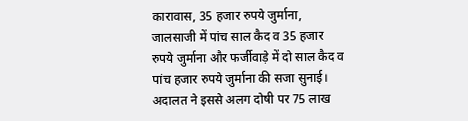कारावास, 35 हजार रुपये जुर्माना, जालसाजी में पांच साल कैद व 35 हजार रुपये जुर्माना और फर्जीवाड़े में दो साल कैद व पांच हजार रुपये जुर्माना की सजा सुनाई। अदालत ने इससे अलग दोषी पर 75 लाख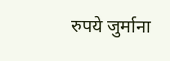रुपये जुर्माना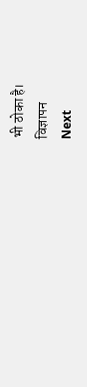भी ठोका है।
विज्ञापन
Next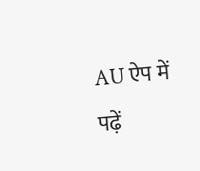AU ऐप में पढ़ें